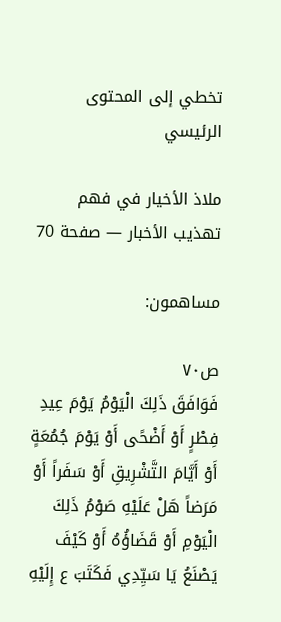تخطي إلى المحتوى الرئيسي

ملاذ الأخيار في فهم تهذيب الأخبار — صفحة 70

مساهمون:

ص٧٠
فَوَافَقَ ذَلِكَ الْيَوْمُ يَوْمَ عِيدِ فِطْرٍ أَوْ أَضْحًى أَوْ يَوْمَ جُمُعَةٍ أَوْ أَيَّامَ التَّشْرِيقِ أَوْ سَفَراً أَوْ مَرَضاً هَلْ عَلَيْهِ صَوْمُ ذَلِكَ الْيَوْمِ أَوْ قَضَاؤُهُ أَوْ كَيْفَ يَصْنَعُ يَا سَيِّدِي فَكَتَبَ ع إِلَيْهِ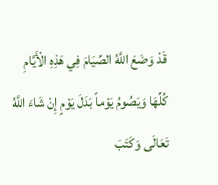قَدْ وَضَعَ اللَّهُ الصِّيَامَ فِي هَذِهِ الْأَيَّامِ كُلِّهَا وَيَصُومُ يَوْماً بَدَلَ يَوْمٍ إِنْ شَاءَ اللَّهُ تَعَالَى وَكَتَبَ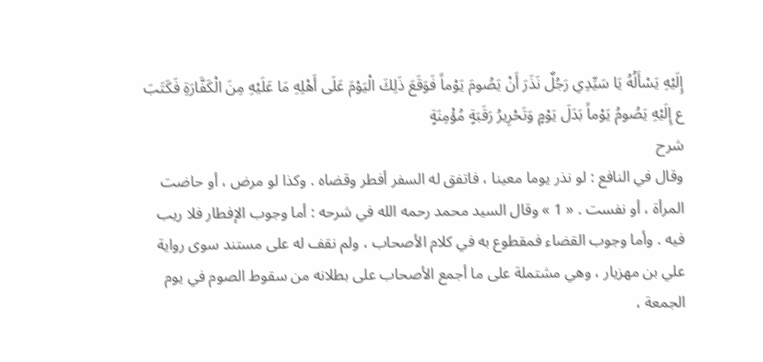إِلَيْهِ يَسْأَلُهُ يَا سَيِّدِي رَجُلٌ نَذَرَ أَنْ يَصُومَ يَوْماً فَوَقَعَ ذَلِكَ الْيَوْمَ عَلَى أَهْلِهِ مَا عَلَيْهِ مِنَ الْكَفَّارَةِ فَكَتَبَ ع إِلَيْهِ يَصُومُ يَوْماً بَدَلَ يَوْمٍ وَتَحْرِيرُ رَقَبَةٍ مُؤْمِنَةٍ
شرح
وقال في النافع : لو نذر يوما معينا ، فاتفق له السفر أفطر وقضاه . وكذا لو مرض ، أو حاضت المرأة ، أو نفست . « 1 » وقال السيد محمد رحمه الله في شرحه : أما وجوب الإفطار فلا ريب فيه . وأما وجوب القضاء فمقطوع به في كلام الأصحاب ، ولم نقف له على مستند سوى رواية علي بن مهزيار ، وهي مشتملة على ما أجمع الأصحاب على بطلانه من سقوط الصوم في يوم الجمعة ،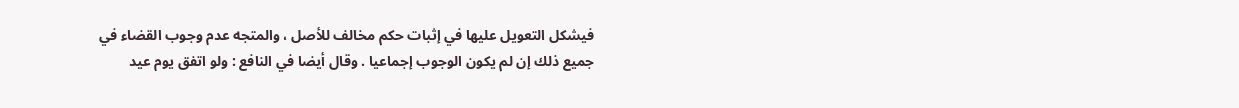فيشكل التعويل عليها في إثبات حكم مخالف للأصل ، والمتجه عدم وجوب القضاء في جميع ذلك إن لم يكون الوجوب إجماعيا . وقال أيضا في النافع : ولو اتفق يوم عيد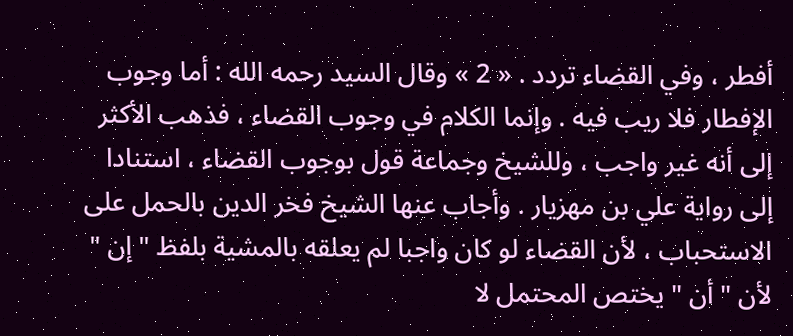أفطر ، وفي القضاء تردد . « 2 » وقال السيد رحمه الله : أما وجوب الإفطار فلا ريب فيه . وإنما الكلام في وجوب القضاء ، فذهب الأكثر إلى أنه غير واجب ، وللشيخ وجماعة قول بوجوب القضاء ، استنادا إلى رواية علي بن مهزيار . وأجاب عنها الشيخ فخر الدين بالحمل على الاستحباب ، لأن القضاء لو كان واجبا لم يعلقه بالمشية بلفظ " إن " لأن " أن " يختص المحتمل لا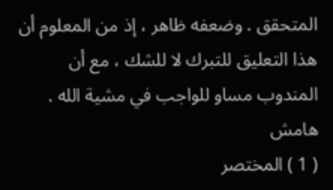المتحقق . وضعفه ظاهر ، إذ من المعلوم أن هذا التعليق للتبرك لا للشك ، مع أن المندوب مساو للواجب في مشية الله .
هامش
( 1 ) المختصر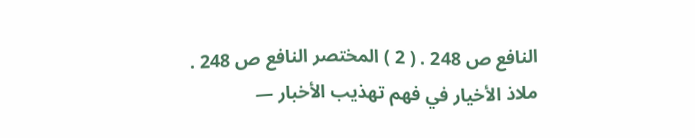النافع ص 248 . ( 2 ) المختصر النافع ص 248 .
ملاذ الأخيار في فهم تهذيب الأخبار —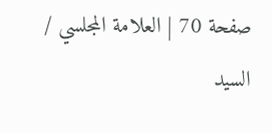صفحة 70 | العلامة المجلسي / السيد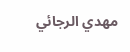مهدي الرجائي